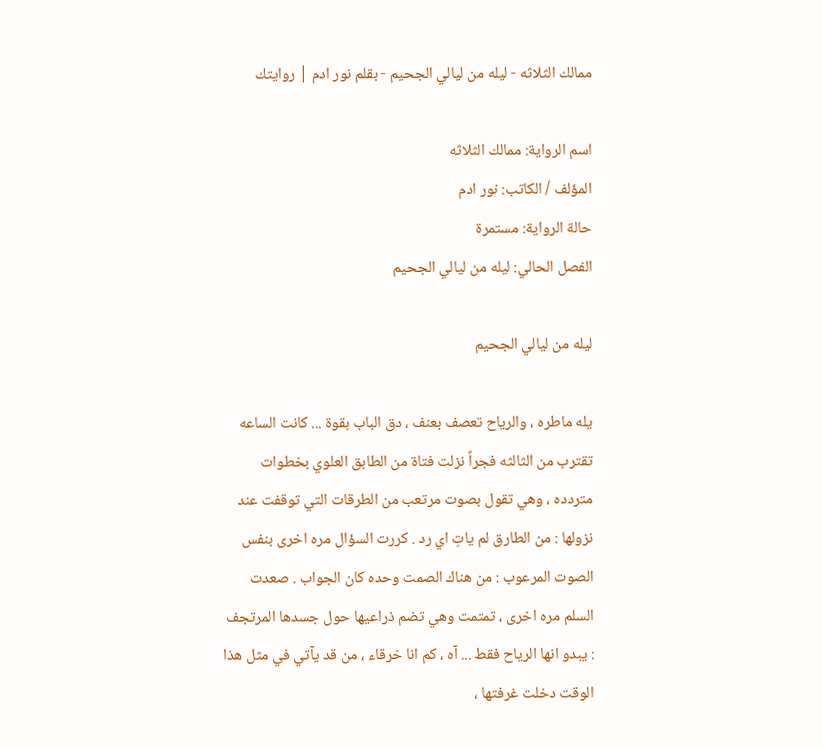ممالك الثلاثه - ليله من ليالي الجحيم - بقلم نور ادم | روايتك

اسم الرواية: ممالك الثلاثه
المؤلف / الكاتب: نور ادم
حالة الرواية: مستمرة
الفصل الحالي: ليله من ليالي الجحيم

ليله من ليالي الجحيم

يله ماطره ، والرياح تعصف بعنف ، دق الباب بقوة ... كانت الساعه تقترب من الثالثه فجراً نزلت فتاة من الطابق العلوي بخطوات متردده ، وهي تقول بصوت مرتعب من الطرقات التي توقفت عند نزولها : من الطارق لم ياتِ اي رد . كررت السؤال مره اخرى بنفس الصوت المرعوب : من هناك الصمت وحده كان الجواب . صعدت السلم مره اخرى ، تمتمت وهي تضم ذراعيها حول جسدها المرتجف : يبدو انها الرياح فقط ... آه ، كم انا خرقاء ، من قد يآتي في مثل هذا الوقت دخلت غرفتها ،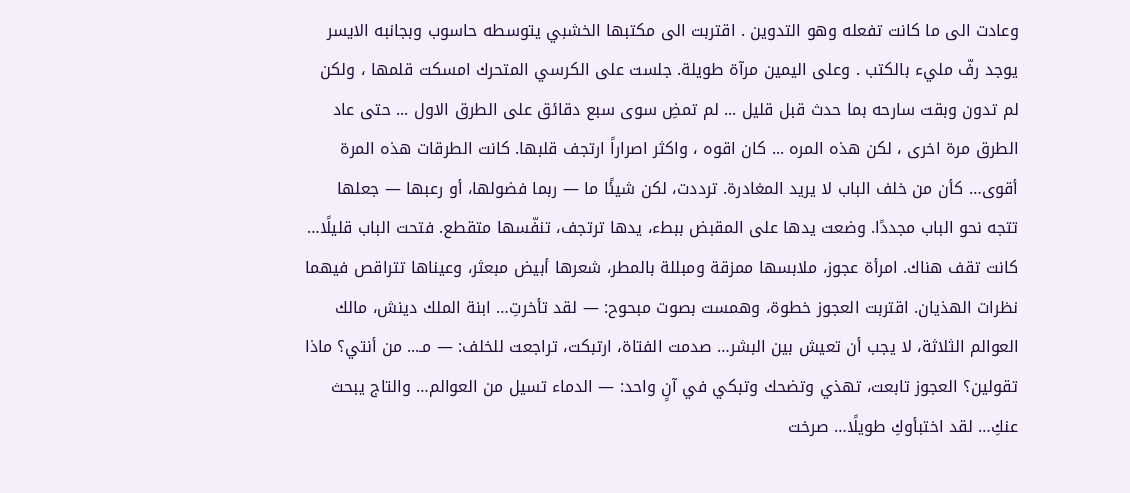وعادت الى ما كانت تفعله وهو التدوين . اقتربت الى مكتبها الخشبي يتوسطه حاسوب وبجانبه الايسر يوجد رفّ مليء بالكتب . وعلى اليمين مرآة طويلة. جلست على الكرسي المتحرك امسكت قلمها ، ولكن لم تدون وبقت سارحه بما حدث قبل قليل ... لم تمضِ سوى سبع دقائق على الطرق الاول ... حتى عاد الطرق مرة اخرى ، لكن هذه المره ... كان اقوه ، واكثر اصراراً ارتجف قلبها. كانت الطرقات هذه المرة أقوى… كأن من خلف الباب لا يريد المغادرة. ترددت، لكن شيئًا ما — ربما فضولها، أو رعبها — جعلها تتجه نحو الباب مجددًا. وضعت يدها على المقبض ببطء، يدها ترتجف، تنفّسها متقطع. فتحت الباب قليلًا… كانت تقف هناك. امرأة عجوز، ملابسها ممزقة ومبللة بالمطر، شعرها أبيض مبعثر، وعيناها تتراقص فيهما نظرات الهذيان. اقتربت العجوز خطوة، وهمست بصوت مبحوح: — لقد تأخرتِ… ابنة الملك دينش، مالك العوالم الثلاثة، لا يجب أن تعيش بين البشر… صدمت الفتاة، ارتبكت، تراجعت للخلف: — مـ... من أنتي؟ ماذا تقولين؟ العجوز تابعت، تهذي وتضحك وتبكي في آنٍ واحد: — الدماء تسيل من العوالم… والتاج يبحث عنكِ… لقد اختبأوكِ طويلًا… صرخت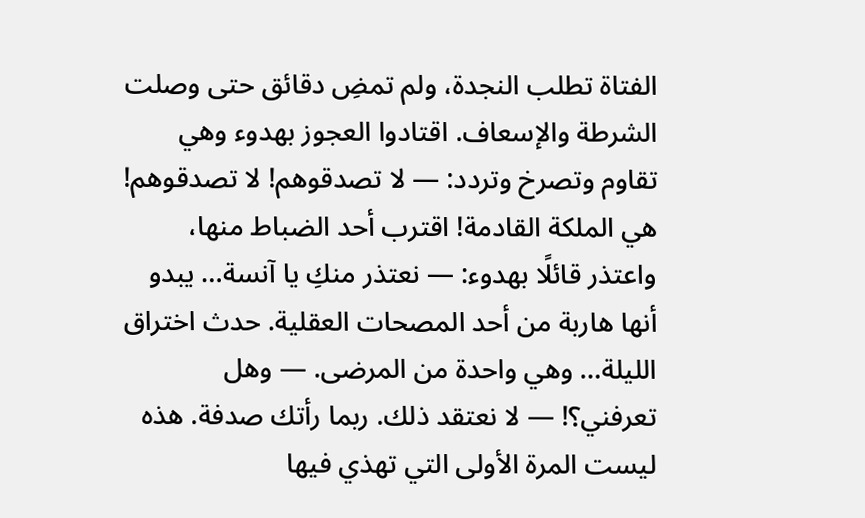الفتاة تطلب النجدة، ولم تمضِ دقائق حتى وصلت الشرطة والإسعاف. اقتادوا العجوز بهدوء وهي تقاوم وتصرخ وتردد: — لا تصدقوهم! لا تصدقوهم! هي الملكة القادمة! اقترب أحد الضباط منها، واعتذر قائلًا بهدوء: — نعتذر منكِ يا آنسة… يبدو أنها هاربة من أحد المصحات العقلية. حدث اختراق الليلة… وهي واحدة من المرضى. — وهل تعرفني؟! — لا نعتقد ذلك. ربما رأتك صدفة. هذه ليست المرة الأولى التي تهذي فيها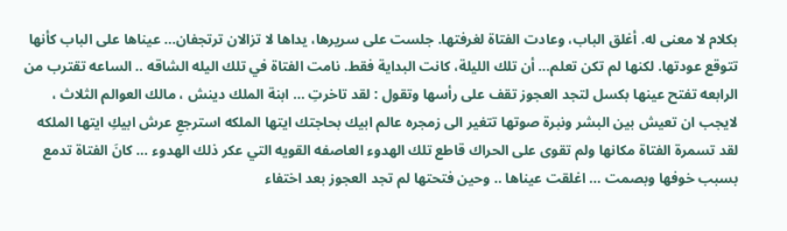بكلام لا معنى له. أغلق الباب، وعادت الفتاة لغرفتها. جلست على سريرها، يداها لا تزالان ترتجفان… عيناها على الباب كأنها تتوقع عودتها. لكنها لم تكن تعلم… أن تلك الليلة، كانت البداية فقط. نامت الفتاة في تلك اليله الشاقه .. الساعه تقترب من الرابعه تفتح عينها بكسل لتجد العجوز تقف على رأسها وتقول : لقد تاخرتِ ... ابنة الملك دينش ، مالك العوالم الثلاث ، لايجب ان تعيش بين البشر ونبرة صوتها تتغير الى زمجره عالم ابيك بحاجتك ايتها الملكه استرجعِ عرش ابيكِ ايتها الملكه لقد تسمرة الفتاة مكانها ولم تقوى على الحراك قاطع تلك الهدوء العاصفه القويه التي عكر ذلك الهدوء ... كانَ الفتاة تدمع بسبب خوفها وبصمت ... اغلقت عيناها .. وحين فتحتها لم تجد العجوز بعد اختفاء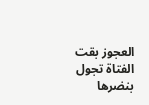العجوز بقت الفتاة تجول بنضرها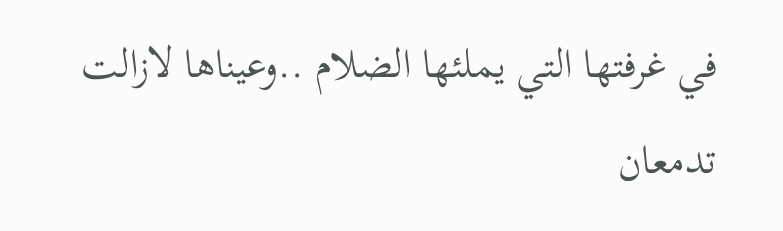في غرفتها التي يملئها الضلام ..وعيناها لازالت تدمعان